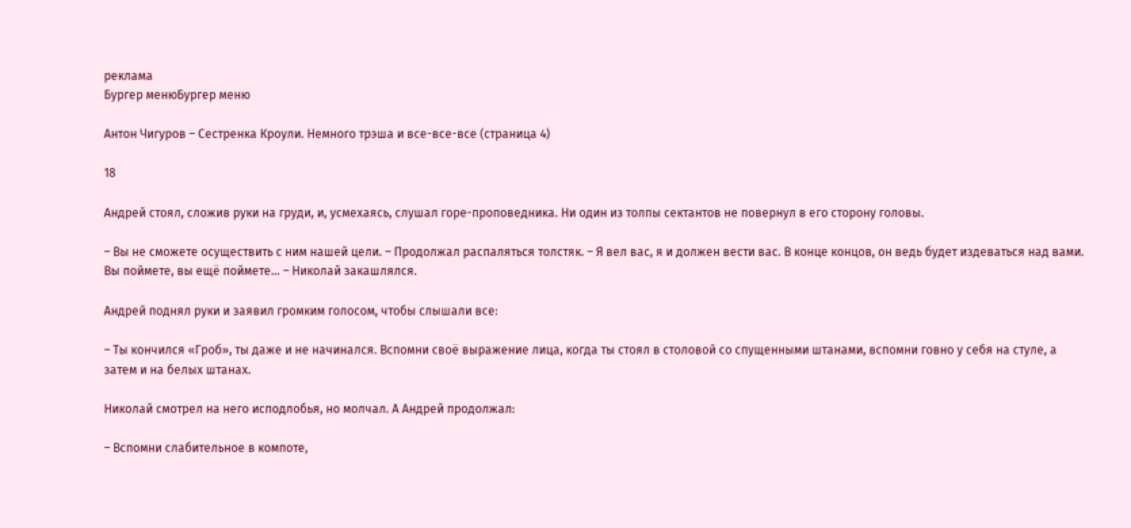реклама
Бургер менюБургер меню

Антон Чигуров – Сестренка Кроули. Немного трэша и все-все-все (страница 4)

18

Андрей стоял, сложив руки на груди, и, усмехаясь, слушал горе-проповедника. Ни один из толпы сектантов не повернул в его сторону головы.

– Вы не сможете осуществить с ним нашей цели. – Продолжал распаляться толстяк. – Я вел вас, я и должен вести вас. В конце концов, он ведь будет издеваться над вами. Вы поймете, вы ещё поймете… – Николай закашлялся.

Андрей поднял руки и заявил громким голосом, чтобы слышали все:

– Ты кончился «Гроб», ты даже и не начинался. Вспомни своё выражение лица, когда ты стоял в столовой со спущенными штанами, вспомни говно у себя на стуле, а затем и на белых штанах.

Николай смотрел на него исподлобья, но молчал. А Андрей продолжал:

– Вспомни слабительное в компоте,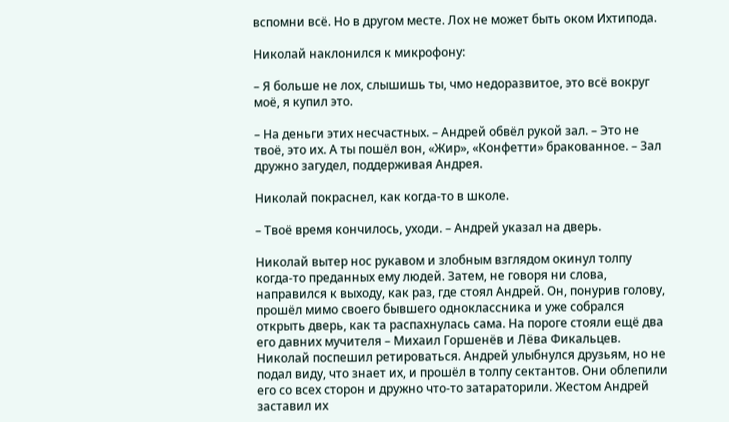вспомни всё. Но в другом месте. Лох не может быть оком Ихтипода.

Николай наклонился к микрофону:

– Я больше не лох, слышишь ты, чмо недоразвитое, это всё вокруг моё, я купил это.

– На деньги этих несчастных. – Андрей обвёл рукой зал. – Это не твоё, это их. А ты пошёл вон, «Жир», «Конфетти» бракованное. – Зал дружно загудел, поддерживая Андрея.

Николай покраснел, как когда-то в школе.

– Твоё время кончилось, уходи. – Андрей указал на дверь.

Николай вытер нос рукавом и злобным взглядом окинул толпу когда-то преданных ему людей. Затем, не говоря ни слова, направился к выходу, как раз, где стоял Андрей. Он, понурив голову, прошёл мимо своего бывшего одноклассника и уже собрался открыть дверь, как та распахнулась сама. На пороге стояли ещё два его давних мучителя – Михаил Горшенёв и Лёва Фикальцев. Николай поспешил ретироваться. Андрей улыбнулся друзьям, но не подал виду, что знает их, и прошёл в толпу сектантов. Они облепили его со всех сторон и дружно что-то затараторили. Жестом Андрей заставил их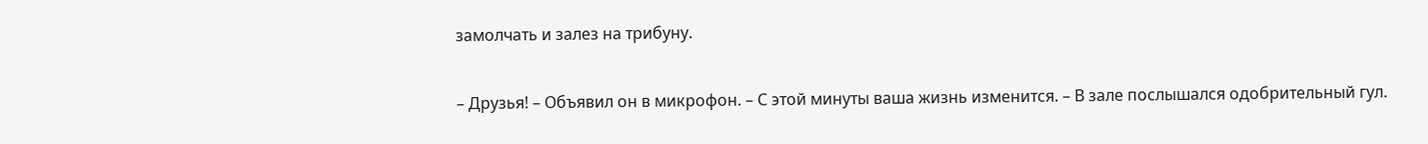замолчать и залез на трибуну.

– Друзья! – Объявил он в микрофон. – С этой минуты ваша жизнь изменится. – В зале послышался одобрительный гул.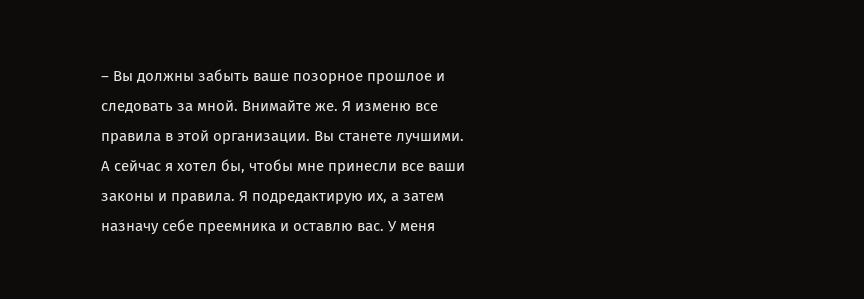– Вы должны забыть ваше позорное прошлое и следовать за мной. Внимайте же. Я изменю все правила в этой организации. Вы станете лучшими. А сейчас я хотел бы, чтобы мне принесли все ваши законы и правила. Я подредактирую их, а затем назначу себе преемника и оставлю вас. У меня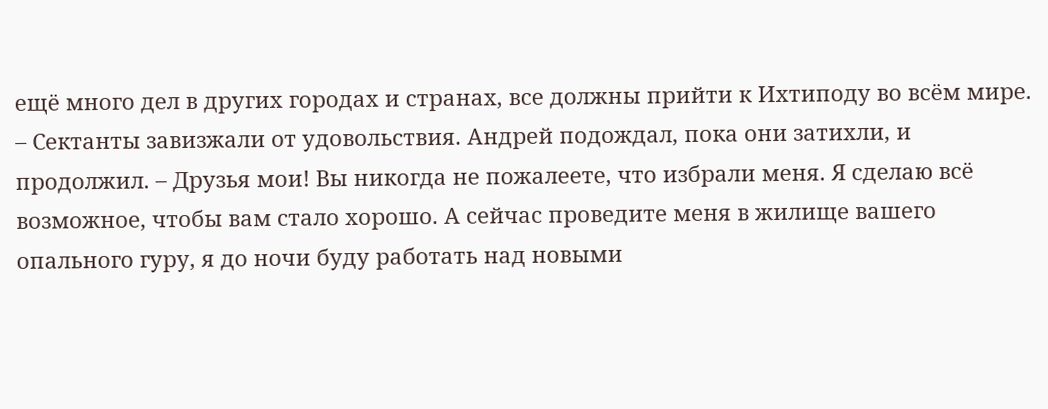ещё много дел в других городах и странах, все должны прийти к Ихтиподу во всём мире. – Сектанты завизжали от удовольствия. Андрей подождал, пока они затихли, и продолжил. – Друзья мои! Вы никогда не пожалеете, что избрали меня. Я сделаю всё возможное, чтобы вам стало хорошо. А сейчас проведите меня в жилище вашего опального гуру, я до ночи буду работать над новыми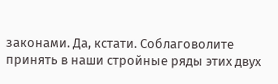законами. Да, кстати. Соблаговолите принять в наши стройные ряды этих двух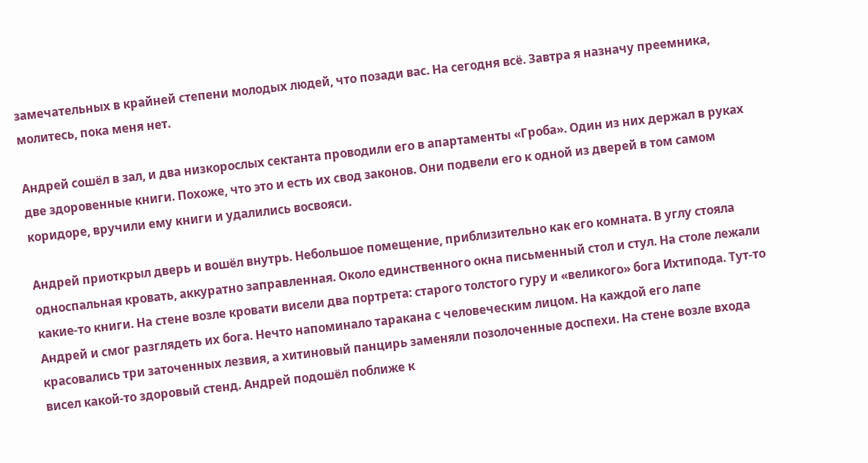замечательных в крайней степени молодых людей, что позади вас. На сегодня всё. Завтра я назначу преемника, молитесь, пока меня нет.

Андрей сошёл в зал, и два низкорослых сектанта проводили его в апартаменты «Гроба». Один из них держал в руках две здоровенные книги. Похоже, что это и есть их свод законов. Они подвели его к одной из дверей в том самом коридоре, вручили ему книги и удалились восвояси.

Андрей приоткрыл дверь и вошёл внутрь. Небольшое помещение, приблизительно как его комната. В углу стояла односпальная кровать, аккуратно заправленная. Около единственного окна письменный стол и стул. На столе лежали какие-то книги. На стене возле кровати висели два портрета: старого толстого гуру и «великого» бога Ихтипода. Тут-то Андрей и смог разглядеть их бога. Нечто напоминало таракана с человеческим лицом. На каждой его лапе красовались три заточенных лезвия, а хитиновый панцирь заменяли позолоченные доспехи. На стене возле входа висел какой-то здоровый стенд. Андрей подошёл поближе к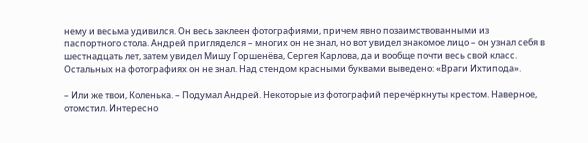нему и весьма удивился. Он весь заклеен фотографиями, причем явно позаимствованными из паспортного стола. Андрей пригляделся – многих он не знал, но вот увидел знакомое лицо – он узнал себя в шестнадцать лет, затем увидел Мишу Горшенёва, Сергея Карлова, да и вообще почти весь свой класс. Остальных на фотографиях он не знал. Над стендом красными буквами выведено: «Враги Ихтипода».

– Или же твои, Коленька. – Подумал Андрей. Некоторые из фотографий перечёркнуты крестом. Наверное, отомстил. Интересно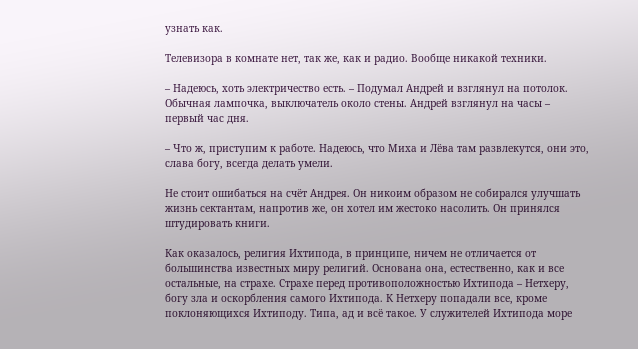узнать как.

Телевизора в комнате нет, так же, как и радио. Вообще никакой техники.

– Надеюсь, хоть электричество есть. – Подумал Андрей и взглянул на потолок. Обычная лампочка, выключатель около стены. Андрей взглянул на часы – первый час дня.

– Что ж, приступим к работе. Надеюсь, что Миха и Лёва там развлекутся, они это, слава богу, всегда делать умели.

Не стоит ошибаться на счёт Андрея. Он никоим образом не собирался улучшать жизнь сектантам, напротив же, он хотел им жестоко насолить. Он принялся штудировать книги.

Как оказалось, религия Ихтипода, в принципе, ничем не отличается от большинства известных миру религий. Основана она, естественно, как и все остальные, на страхе. Страхе перед противоположностью Ихтипода – Нетхеру, богу зла и оскорбления самого Ихтипода. К Нетхеру попадали все, кроме поклоняющихся Ихтиподу. Типа, ад и всё такое. У служителей Ихтипода море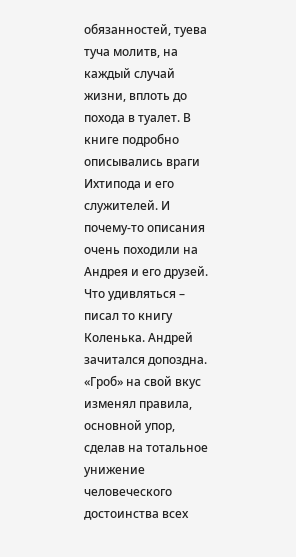обязанностей, туева туча молитв, на каждый случай жизни, вплоть до похода в туалет. В книге подробно описывались враги Ихтипода и его служителей. И почему-то описания очень походили на Андрея и его друзей. Что удивляться – писал то книгу Коленька. Андрей зачитался допоздна. «Гроб» на свой вкус изменял правила, основной упор, сделав на тотальное унижение человеческого достоинства всех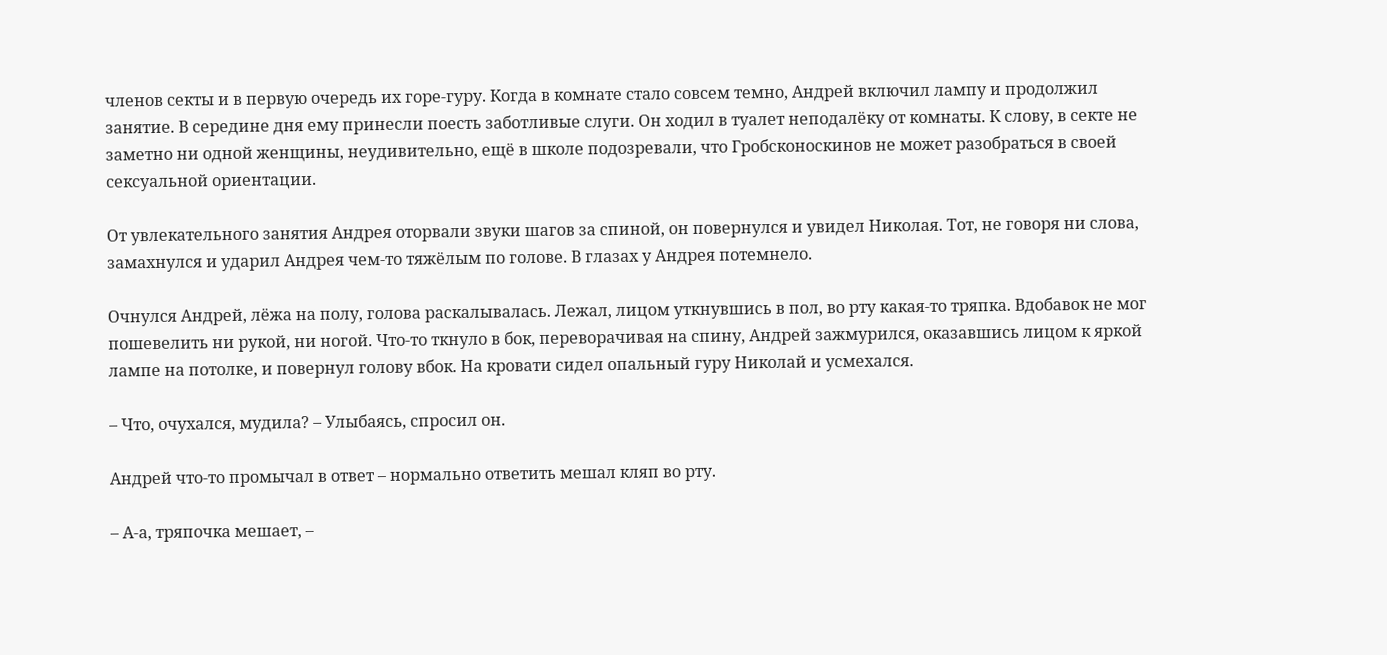членов секты и в первую очередь их горе-гуру. Когда в комнате стало совсем темно, Андрей включил лампу и продолжил занятие. В середине дня ему принесли поесть заботливые слуги. Он ходил в туалет неподалёку от комнаты. К слову, в секте не заметно ни одной женщины, неудивительно, ещё в школе подозревали, что Гробсконоскинов не может разобраться в своей сексуальной ориентации.

От увлекательного занятия Андрея оторвали звуки шагов за спиной, он повернулся и увидел Николая. Тот, не говоря ни слова, замахнулся и ударил Андрея чем-то тяжёлым по голове. В глазах у Андрея потемнело.

Очнулся Андрей, лёжа на полу, голова раскалывалась. Лежал, лицом уткнувшись в пол, во рту какая-то тряпка. Вдобавок не мог пошевелить ни рукой, ни ногой. Что-то ткнуло в бок, переворачивая на спину, Андрей зажмурился, оказавшись лицом к яркой лампе на потолке, и повернул голову вбок. На кровати сидел опальный гуру Николай и усмехался.

– Что, очухался, мудила? – Улыбаясь, спросил он.

Андрей что-то промычал в ответ – нормально ответить мешал кляп во рту.

– А-а, тряпочка мешает, –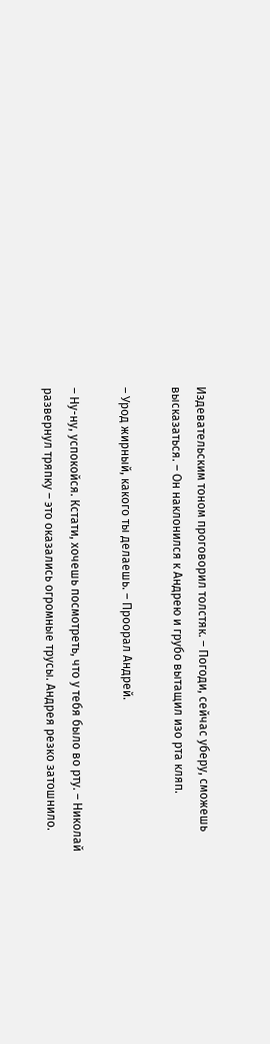Издевательским тоном проговорил толстяк. – Погоди, сейчас уберу, сможешь высказаться. – Он наклонился к Андрею и грубо вытащил изо рта кляп.

– Урод жирный, какого ты делаешь. – Проорал Андрей.

– Ну-ну, успокойся. Кстати, хочешь посмотреть, что у тебя было во рту. – Николай развернул тряпку – это оказались огромные трусы. Андрея резко затошнило.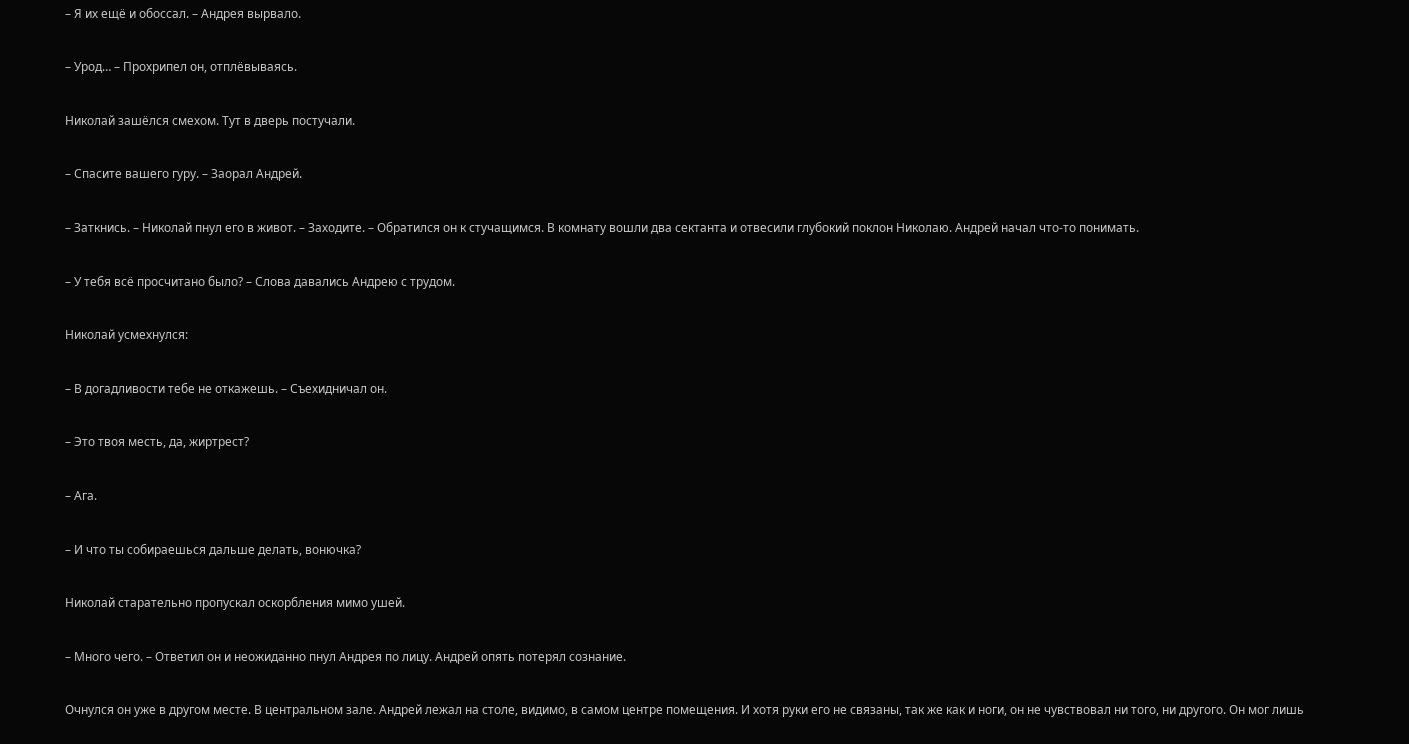– Я их ещё и обоссал. – Андрея вырвало.

– Урод… – Прохрипел он, отплёвываясь.

Николай зашёлся смехом. Тут в дверь постучали.

– Спасите вашего гуру. – Заорал Андрей.

– Заткнись. – Николай пнул его в живот. – Заходите. – Обратился он к стучащимся. В комнату вошли два сектанта и отвесили глубокий поклон Николаю. Андрей начал что-то понимать.

– У тебя всё просчитано было? – Слова давались Андрею с трудом.

Николай усмехнулся:

– В догадливости тебе не откажешь. – Съехидничал он.

– Это твоя месть, да, жиртрест?

– Ага.

– И что ты собираешься дальше делать, вонючка?

Николай старательно пропускал оскорбления мимо ушей.

– Много чего. – Ответил он и неожиданно пнул Андрея по лицу. Андрей опять потерял сознание.

Очнулся он уже в другом месте. В центральном зале. Андрей лежал на столе, видимо, в самом центре помещения. И хотя руки его не связаны, так же как и ноги, он не чувствовал ни того, ни другого. Он мог лишь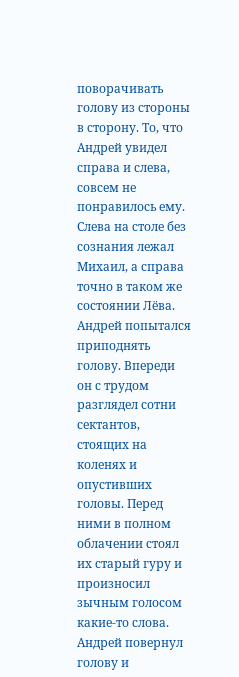поворачивать голову из стороны в сторону. То, что Андрей увидел справа и слева, совсем не понравилось ему. Слева на столе без сознания лежал Михаил, а справа точно в таком же состоянии Лёва. Андрей попытался приподнять голову. Впереди он с трудом разглядел сотни сектантов, стоящих на коленях и опустивших головы. Перед ними в полном облачении стоял их старый гуру и произносил зычным голосом какие-то слова. Андрей повернул голову и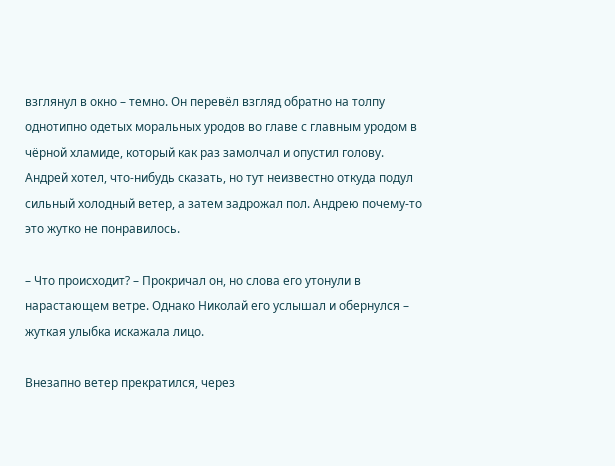взглянул в окно – темно. Он перевёл взгляд обратно на толпу однотипно одетых моральных уродов во главе с главным уродом в чёрной хламиде, который как раз замолчал и опустил голову. Андрей хотел, что-нибудь сказать, но тут неизвестно откуда подул сильный холодный ветер, а затем задрожал пол. Андрею почему-то это жутко не понравилось.

– Что происходит? – Прокричал он, но слова его утонули в нарастающем ветре. Однако Николай его услышал и обернулся – жуткая улыбка искажала лицо.

Внезапно ветер прекратился, через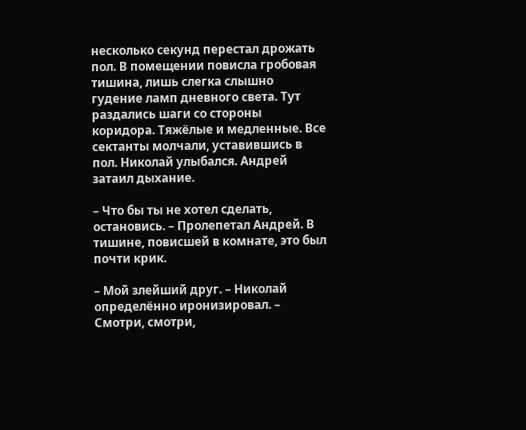несколько секунд перестал дрожать пол. В помещении повисла гробовая тишина, лишь слегка слышно гудение ламп дневного света. Тут раздались шаги со стороны коридора. Тяжёлые и медленные. Все сектанты молчали, уставившись в пол. Николай улыбался. Андрей затаил дыхание.

– Что бы ты не хотел сделать, остановись. – Пролепетал Андрей. В тишине, повисшей в комнате, это был почти крик.

– Мой злейший друг. – Николай определённо иронизировал. – Смотри, смотри,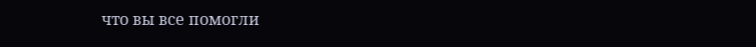что вы все помогли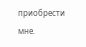приобрести мне.